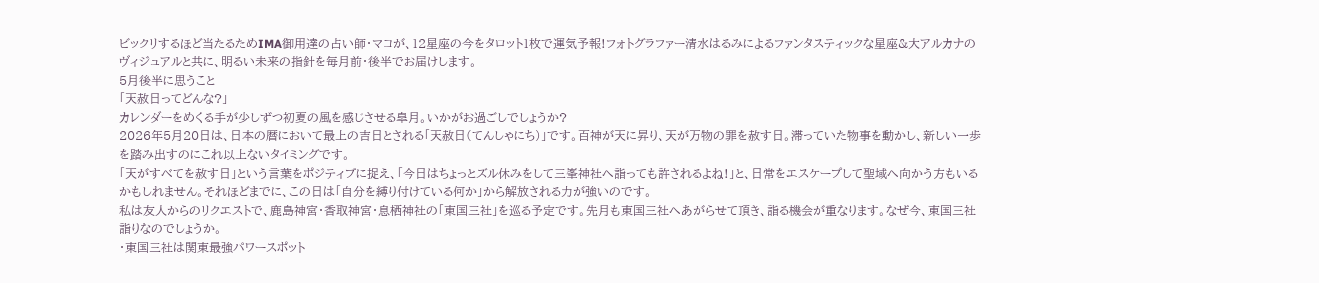ビックリするほど当たるためIMA御用達の占い師・マコが、12星座の今をタロット1枚で運気予報!フォトグラファー清水はるみによるファンタスティックな星座&大アルカナのヴィジュアルと共に、明るい未来の指針を毎月前・後半でお届けします。
5月後半に思うこと
「天赦日ってどんな?」
カレンダーをめくる手が少しずつ初夏の風を感じさせる皐月。いかがお過ごしでしょうか?
2026年5月20日は、日本の暦において最上の吉日とされる「天赦日(てんしゃにち)」です。百神が天に昇り、天が万物の罪を赦す日。滞っていた物事を動かし、新しい一歩を踏み出すのにこれ以上ないタイミングです。
「天がすべてを赦す日」という言葉をポジティブに捉え、「今日はちょっとズル休みをして三峯神社へ詣っても許されるよね!」と、日常をエスケープして聖域へ向かう方もいるかもしれません。それほどまでに、この日は「自分を縛り付けている何か」から解放される力が強いのです。
私は友人からのリクエストで、鹿島神宮・香取神宮・息栖神社の「東国三社」を巡る予定です。先月も東国三社へあがらせて頂き、詣る機会が重なります。なぜ今、東国三社詣りなのでしょうか。
・東国三社は関東最強パワースポット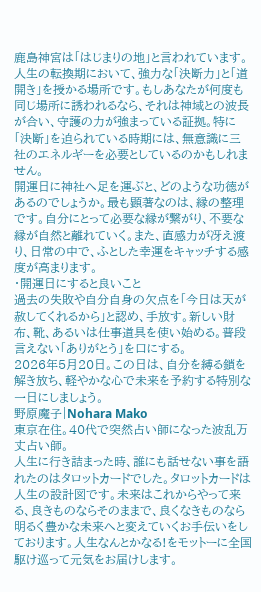鹿島神宮は「はじまりの地」と言われています。人生の転換期において、強力な「決断力」と「道開き」を授かる場所です。もしあなたが何度も同じ場所に誘われるなら、それは神域との波長が合い、守護の力が強まっている証拠。特に「決断」を迫られている時期には、無意識に三社のエネルギーを必要としているのかもしれません。
開運日に神社へ足を運ぶと、どのような功徳があるのでしょうか。最も顕著なのは、縁の整理です。自分にとって必要な縁が繋がり、不要な縁が自然と離れていく。また、直感力が冴え渡り、日常の中で、ふとした幸運をキャッチする感度が高まります。
・開運日にすると良いこと
過去の失敗や自分自身の欠点を「今日は天が赦してくれるから」と認め、手放す。新しい財布、靴、あるいは仕事道具を使い始める。普段言えない「ありがとう」を口にする。
2026年5月20日。この日は、自分を縛る鎖を解き放ち、軽やかな心で未来を予約する特別な一日にしましょう。
野原魔子|Nohara Mako
東京在住。40代で突然占い師になった波乱万丈占い師。
人生に行き詰まった時、誰にも話せない事を語れたのはタロットカードでした。タロットカードは人生の設計図です。未来はこれからやって来る、良きものならそのままで、良くなきものなら明るく豊かな未来へと変えていくお手伝いをしております。人生なんとかなる!をモットーに全国駆け巡って元気をお届けします。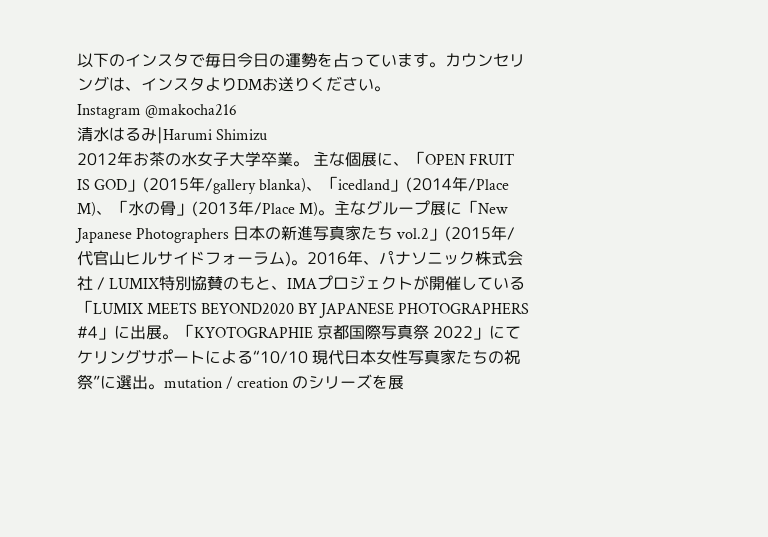以下のインスタで毎日今日の運勢を占っています。カウンセリングは、インスタよりDMお送りください。
Instagram @makocha216
清水はるみ|Harumi Shimizu
2012年お茶の水女子大学卒業。 主な個展に、「OPEN FRUIT IS GOD」(2015年/gallery blanka)、「icedland」(2014年/Place M)、「水の骨」(2013年/Place M)。主なグループ展に「New Japanese Photographers 日本の新進写真家たち vol.2」(2015年/代官山ヒルサイドフォーラム)。2016年、パナソニック株式会社 / LUMIX特別協賛のもと、IMAプロジェクトが開催している「LUMIX MEETS BEYOND2020 BY JAPANESE PHOTOGRAPHERS #4」に出展。「KYOTOGRAPHIE 京都国際写真祭 2022」にてケリングサポートによる“10/10 現代日本女性写真家たちの祝祭”に選出。mutation / creation のシリーズを展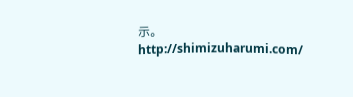示。
http://shimizuharumi.com/